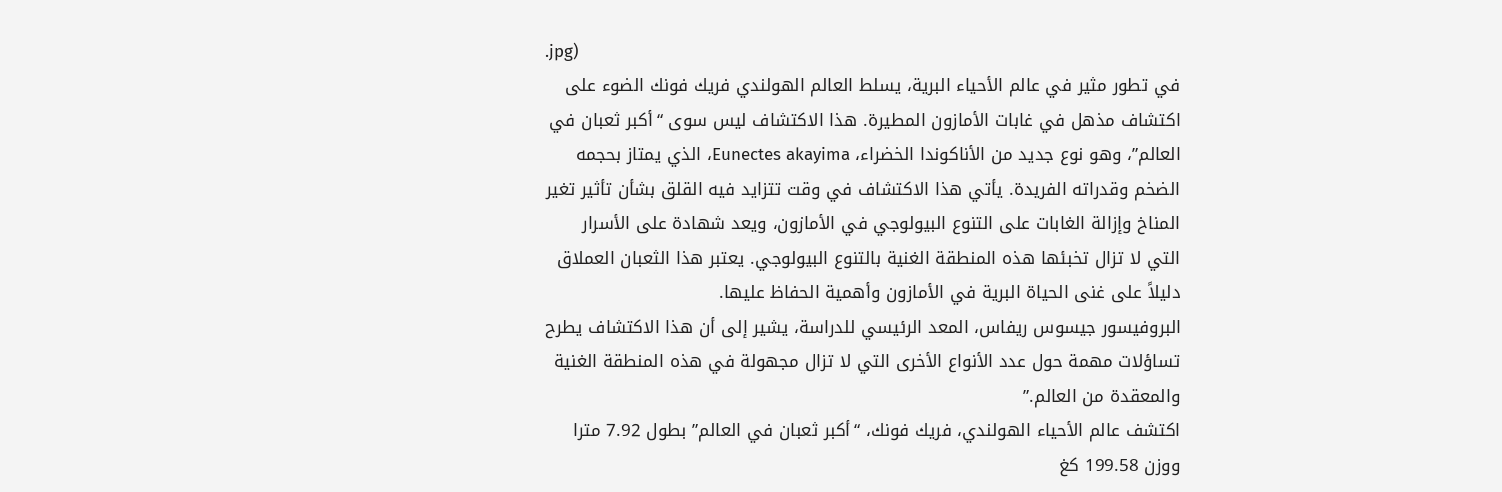.jpg)
في تطور مثير في عالم الأحياء البرية، يسلط العالم الهولندي فريك فونك الضوء على اكتشاف مذهل في غابات الأمازون المطيرة. هذا الاكتشاف ليس سوى “أكبر ثعبان في العالم”، وهو نوع جديد من الأناكوندا الخضراء، Eunectes akayima، الذي يمتاز بحجمه الضخم وقدراته الفريدة. يأتي هذا الاكتشاف في وقت تتزايد فيه القلق بشأن تأثير تغير المناخ وإزالة الغابات على التنوع البيولوجي في الأمازون، ويعد شهادة على الأسرار التي لا تزال تخبئها هذه المنطقة الغنية بالتنوع البيولوجي. يعتبر هذا الثعبان العملاق دليلاً على غنى الحياة البرية في الأمازون وأهمية الحفاظ عليها.
البروفيسور جيسوس ريفاس، المعد الرئيسي للدراسة، يشير إلى أن هذا الاكتشاف يطرح تساؤلات مهمة حول عدد الأنواع الأخرى التي لا تزال مجهولة في هذه المنطقة الغنية والمعقدة من العالم.”
اكتشف عالم الأحياء الهولندي، فريك فونك، “أكبر ثعبان في العالم” بطول 7.92 مترا ووزن 199.58 كغ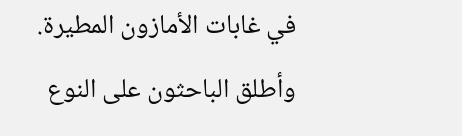في غابات الأمازون المطيرة.
وأطلق الباحثون على النوع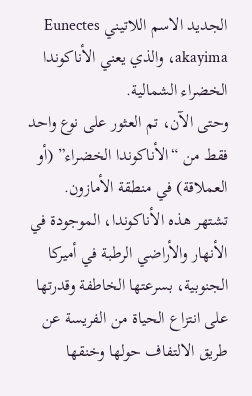الجديد الاسم اللاتيني Eunectes akayima، والذي يعني الأناكوندا الخضراء الشمالية.
وحتى الآن، تم العثور على نوع واحد فقط من “الأناكوندا الخضراء” (أو العملاقة) في منطقة الأمازون.
تشتهر هذه الأناكوندا، الموجودة في الأنهار والأراضي الرطبة في أميركا الجنوبية، بسرعتها الخاطفة وقدرتها على انتزاع الحياة من الفريسة عن طريق الالتفاف حولها وخنقها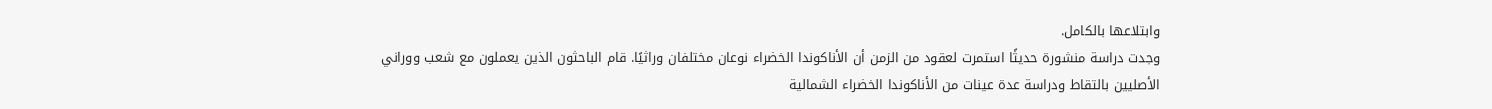وابتلاعها بالكامل.
وجدت دراسة منشورة حديثًا استمرت لعقود من الزمن أن الأناكوندا الخضراء نوعان مختلفان وراثيًا. قام الباحثون الذين يعملون مع شعب ووراني الأصليين بالتقاط ودراسة عدة عينات من الأناكوندا الخضراء الشمالية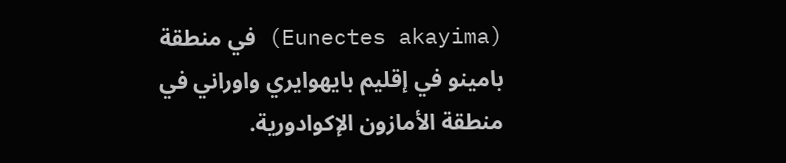(Eunectes akayima) في منطقة بامينو في إقليم بايهوايري واوراني في منطقة الأمازون الإكوادورية.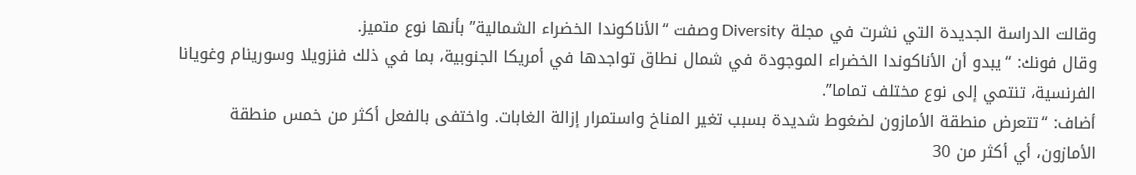وقالت الدراسة الجديدة التي نشرت في مجلة Diversity وصفت “الأناكوندا الخضراء الشمالية” بأنها نوع متميز.
وقال فونك: “يبدو أن الأناكوندا الخضراء الموجودة في شمال نطاق تواجدها في أمريكا الجنوبية، بما في ذلك فنزويلا وسورينام وغويانا الفرنسية، تنتمي إلى نوع مختلف تماما”.
أضاف: “تتعرض منطقة الأمازون لضغوط شديدة بسبب تغير المناخ واستمرار إزالة الغابات. واختفى بالفعل أكثر من خمس منطقة الأمازون، أي أكثر من 30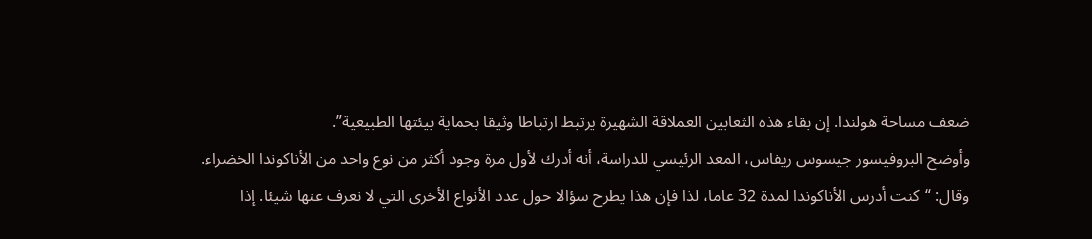ضعف مساحة هولندا. إن بقاء هذه الثعابين العملاقة الشهيرة يرتبط ارتباطا وثيقا بحماية بيئتها الطبيعية”.
وأوضح البروفيسور جيسوس ريفاس، المعد الرئيسي للدراسة، أنه أدرك لأول مرة وجود أكثر من نوع واحد من الأناكوندا الخضراء.
وقال: “كنت أدرس الأناكوندا لمدة 32 عاما، لذا فإن هذا يطرح سؤالا حول عدد الأنواع الأخرى التي لا نعرف عنها شيئا. إذا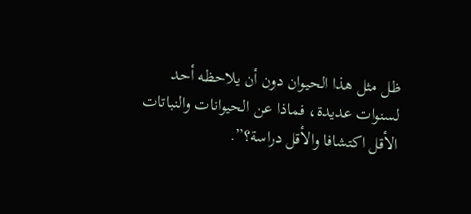ظل مثل هذا الحيوان دون أن يلاحظه أحد لسنوات عديدة، فماذا عن الحيوانات والنباتات الأقل اكتشافا والأقل دراسة؟”.